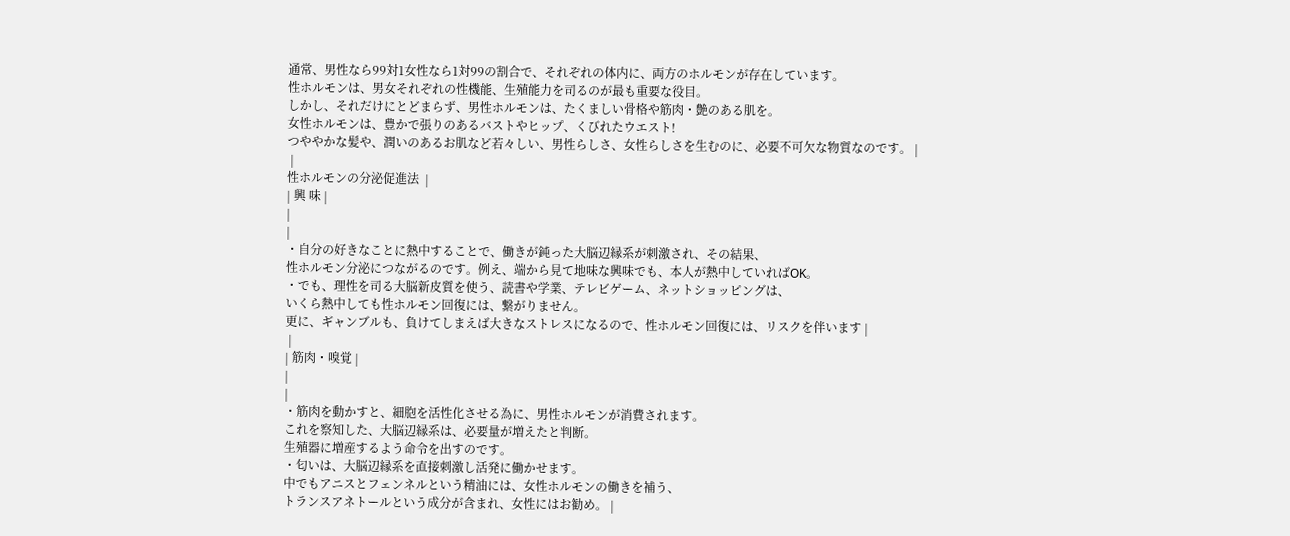通常、男性なら99対1女性なら1対99の割合で、それぞれの体内に、両方のホルモンが存在しています。
性ホルモンは、男女それぞれの性機能、生殖能力を司るのが最も重要な役目。
しかし、それだけにとどまらず、男性ホルモンは、たくましい骨格や筋肉・艶のある肌を。
女性ホルモンは、豊かで張りのあるバストやヒップ、くびれたウエスト!
つややかな髪や、潤いのあるお肌など若々しい、男性らしさ、女性らしさを生むのに、必要不可欠な物質なのです。 |
 |
性ホルモンの分泌促進法  |
| 興 味 |
|
|
・自分の好きなことに熱中することで、働きが鈍った大脳辺縁系が刺激され、その結果、
性ホルモン分泌につながるのです。例え、端から見て地味な興味でも、本人が熱中していればOK。
・でも、理性を司る大脳新皮質を使う、読書や学業、テレビゲーム、ネットショッピングは、
いくら熱中しても性ホルモン回復には、繋がりません。
更に、ギャンブルも、負けてしまえば大きなストレスになるので、性ホルモン回復には、リスクを伴います |
 |
| 筋肉・嗅覚 |
|
|
・筋肉を動かすと、細胞を活性化させる為に、男性ホルモンが消費されます。
これを察知した、大脳辺縁系は、必要量が増えたと判断。
生殖器に増産するよう命令を出すのです。
・匂いは、大脳辺縁系を直接刺激し活発に働かせます。
中でもアニスとフェンネルという精油には、女性ホルモンの働きを補う、
トランスアネトールという成分が含まれ、女性にはお勧め。 |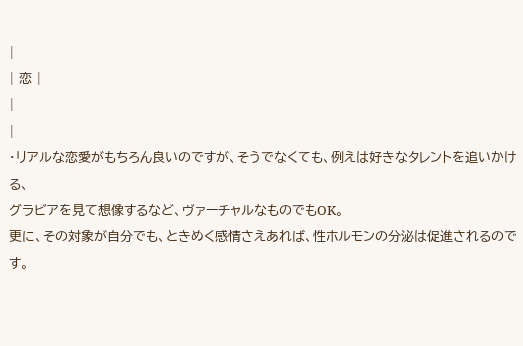|
| 恋 |
|
|
・リアルな恋愛がもちろん良いのですが、そうでなくても、例えは好きなタレントを追いかける、
グラビアを見て想像するなど、ヴァーチャルなものでもOK。
更に、その対象が自分でも、ときめく感情さえあれば、性ホルモンの分泌は促進されるのです。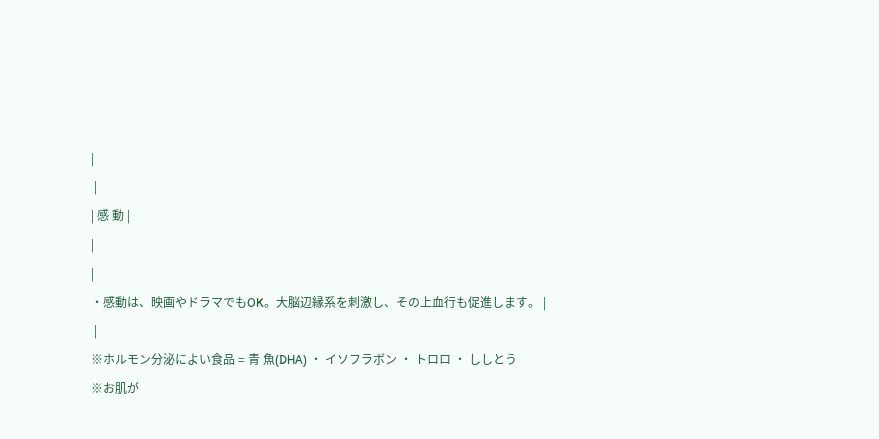|
 |
| 感 動 |
|
|
・感動は、映画やドラマでもOK。大脳辺縁系を刺激し、その上血行も促進します。 |
 |
※ホルモン分泌によい食品 = 青 魚(DHA) ・ イソフラボン ・ トロロ ・ ししとう
※お肌が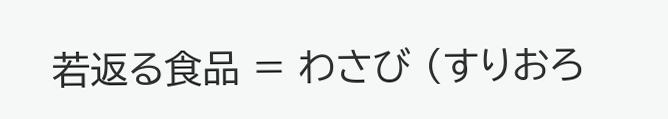若返る食品 = わさび (すりおろ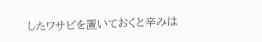したワサビを置いておくと辛みは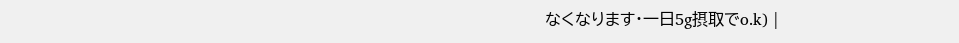なくなります・一日5g摂取でo.k) |